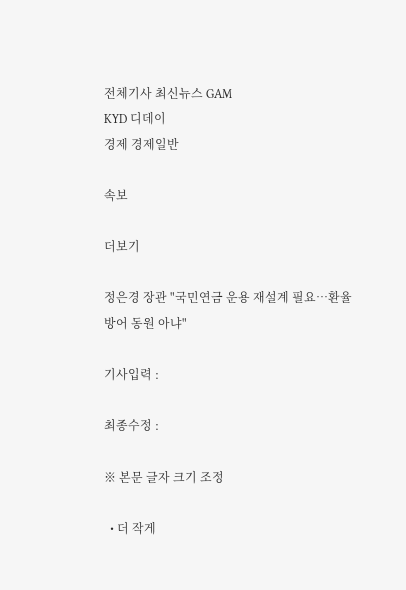전체기사 최신뉴스 GAM
KYD 디데이
경제 경제일반

속보

더보기

정은경 장관 "국민연금 운용 재설계 필요…환율 방어 동원 아냐"

기사입력 :

최종수정 :

※ 본문 글자 크기 조정

  • 더 작게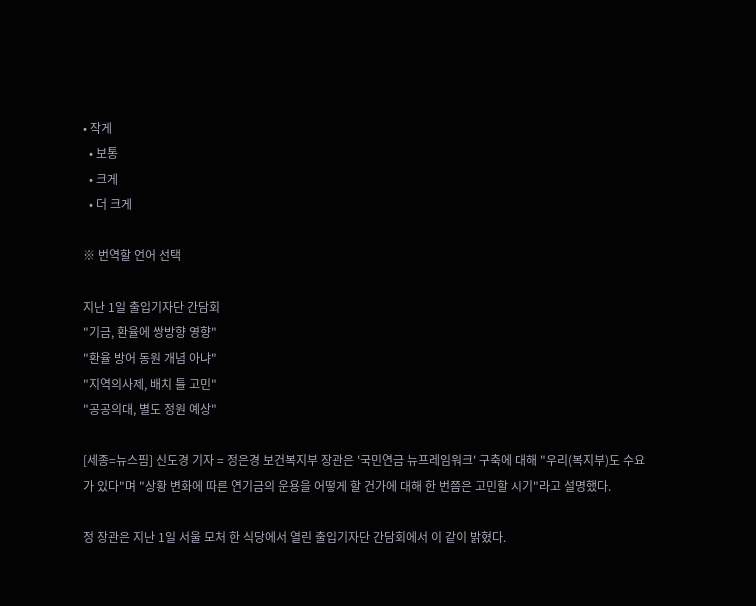• 작게
  • 보통
  • 크게
  • 더 크게

※ 번역할 언어 선택

지난 1일 출입기자단 간담회
"기금, 환율에 쌍방향 영향"
"환율 방어 동원 개념 아냐"
"지역의사제, 배치 틀 고민"
"공공의대, 별도 정원 예상"

[세종=뉴스핌] 신도경 기자 = 정은경 보건복지부 장관은 '국민연금 뉴프레임워크' 구축에 대해 "우리(복지부)도 수요가 있다"며 "상황 변화에 따른 연기금의 운용을 어떻게 할 건가에 대해 한 번쯤은 고민할 시기"라고 설명했다.

정 장관은 지난 1일 서울 모처 한 식당에서 열린 출입기자단 간담회에서 이 같이 밝혔다.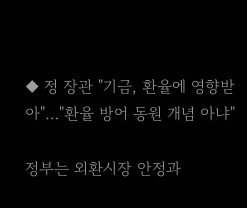◆ 정 장관 "기금, 환율에 영향받아"…"환율 방어 동원 개념 아냐"

정부는 외환시장 안정과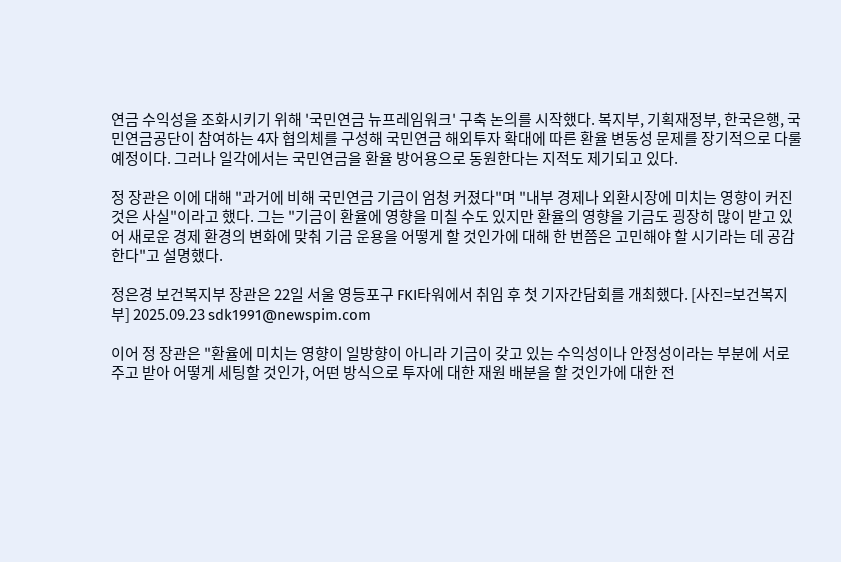연금 수익성을 조화시키기 위해 '국민연금 뉴프레임워크' 구축 논의를 시작했다. 복지부, 기획재정부, 한국은행, 국민연금공단이 참여하는 4자 협의체를 구성해 국민연금 해외투자 확대에 따른 환율 변동성 문제를 장기적으로 다룰 예정이다. 그러나 일각에서는 국민연금을 환율 방어용으로 동원한다는 지적도 제기되고 있다.

정 장관은 이에 대해 "과거에 비해 국민연금 기금이 엄청 커졌다"며 "내부 경제나 외환시장에 미치는 영향이 커진 것은 사실"이라고 했다. 그는 "기금이 환율에 영향을 미칠 수도 있지만 환율의 영향을 기금도 굉장히 많이 받고 있어 새로운 경제 환경의 변화에 맞춰 기금 운용을 어떻게 할 것인가에 대해 한 번쯤은 고민해야 할 시기라는 데 공감한다"고 설명했다.

정은경 보건복지부 장관은 22일 서울 영등포구 FKI타워에서 취임 후 첫 기자간담회를 개최했다. [사진=보건복지부] 2025.09.23 sdk1991@newspim.com

이어 정 장관은 "환율에 미치는 영향이 일방향이 아니라 기금이 갖고 있는 수익성이나 안정성이라는 부분에 서로 주고 받아 어떻게 세팅할 것인가, 어떤 방식으로 투자에 대한 재원 배분을 할 것인가에 대한 전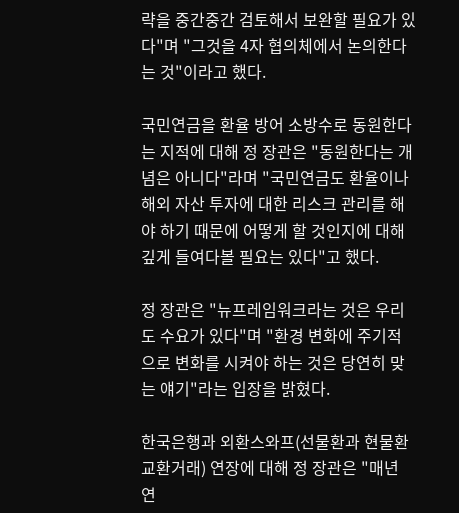략을 중간중간 검토해서 보완할 필요가 있다"며 "그것을 4자 협의체에서 논의한다는 것"이라고 했다.

국민연금을 환율 방어 소방수로 동원한다는 지적에 대해 정 장관은 "동원한다는 개념은 아니다"라며 "국민연금도 환율이나 해외 자산 투자에 대한 리스크 관리를 해야 하기 때문에 어떻게 할 것인지에 대해 깊게 들여다볼 필요는 있다"고 했다.

정 장관은 "뉴프레임워크라는 것은 우리도 수요가 있다"며 "환경 변화에 주기적으로 변화를 시켜야 하는 것은 당연히 맞는 얘기"라는 입장을 밝혔다.

한국은행과 외환스와프(선물환과 현물환 교환거래) 연장에 대해 정 장관은 "매년 연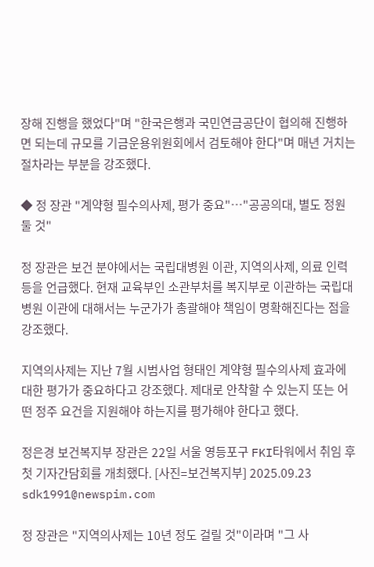장해 진행을 했었다"며 "한국은행과 국민연금공단이 협의해 진행하면 되는데 규모를 기금운용위원회에서 검토해야 한다"며 매년 거치는 절차라는 부분을 강조했다.

◆ 정 장관 "계약형 필수의사제, 평가 중요"…"공공의대, 별도 정원 둘 것"

정 장관은 보건 분야에서는 국립대병원 이관, 지역의사제, 의료 인력 등을 언급했다. 현재 교육부인 소관부처를 복지부로 이관하는 국립대 병원 이관에 대해서는 누군가가 총괄해야 책임이 명확해진다는 점을 강조했다.

지역의사제는 지난 7월 시범사업 형태인 계약형 필수의사제 효과에 대한 평가가 중요하다고 강조했다. 제대로 안착할 수 있는지 또는 어떤 정주 요건을 지원해야 하는지를 평가해야 한다고 했다.

정은경 보건복지부 장관은 22일 서울 영등포구 FKI타워에서 취임 후 첫 기자간담회를 개최했다. [사진=보건복지부] 2025.09.23 sdk1991@newspim.com

정 장관은 "지역의사제는 10년 정도 걸릴 것"이라며 "그 사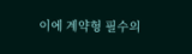이에 계약형 필수의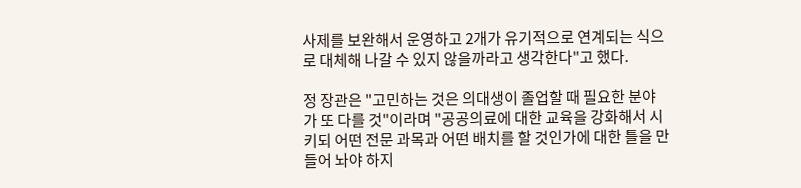사제를 보완해서 운영하고 2개가 유기적으로 연계되는 식으로 대체해 나갈 수 있지 않을까라고 생각한다"고 했다.

정 장관은 "고민하는 것은 의대생이 졸업할 때 필요한 분야가 또 다를 것"이라며 "공공의료에 대한 교육을 강화해서 시키되 어떤 전문 과목과 어떤 배치를 할 것인가에 대한 틀을 만들어 놔야 하지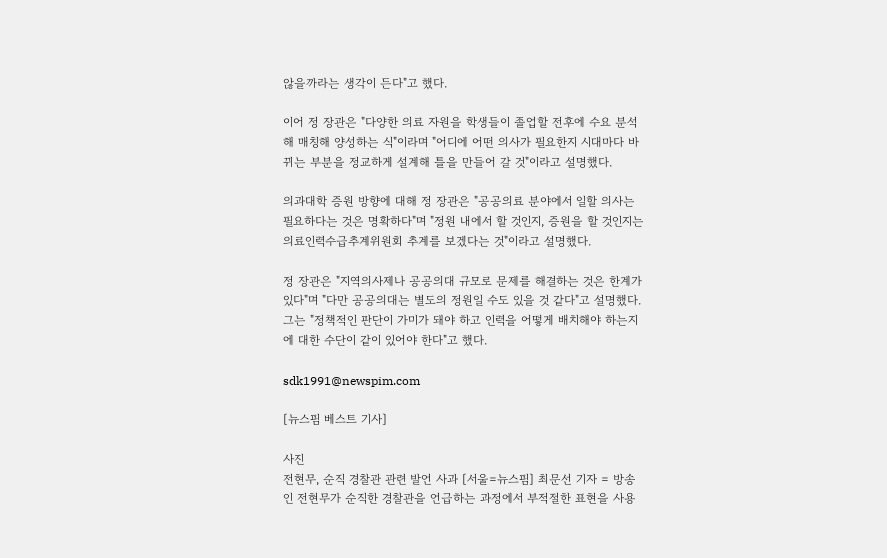않을까라는 생각이 든다"고 했다.

이어 정 장관은 "다양한 의료 자원을 학생들이 졸업할 전후에 수요 분석해 매칭해 양성하는 식"이라며 "어디에 어떤 의사가 필요한지 시대마다 바뀌는 부분을 정교하게 설계해 틀을 만들어 갈 것"이라고 설명했다.

의과대학 증원 방향에 대해 정 장관은 "공공의료 분야에서 일할 의사는 필요하다는 것은 명확하다"며 "정원 내에서 할 것인지, 증원을 할 것인지는 의료인력수급추계위원회 추계를 보겠다는 것"이라고 설명했다.

정 장관은 "지역의사제나 공공의대 규모로 문제를 해결하는 것은 한계가 있다"며 "다만 공공의대는 별도의 정원일 수도 있을 것 같다"고 설명했다. 그는 "정책적인 판단이 가미가 돼야 하고 인력을 어떻게 배치해야 하는지에 대한 수단이 같이 있어야 한다"고 했다.

sdk1991@newspim.com

[뉴스핌 베스트 기사]

사진
전현무, 순직 경찰관 관련 발언 사과 [서울=뉴스핌] 최문선 기자 = 방송인 전현무가 순직한 경찰관을 언급하는 과정에서 부적절한 표현을 사용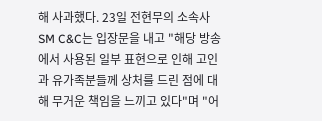해 사과했다. 23일 전현무의 소속사 SM C&C는 입장문을 내고 "해당 방송에서 사용된 일부 표현으로 인해 고인과 유가족분들께 상처를 드린 점에 대해 무거운 책임을 느끼고 있다"며 "어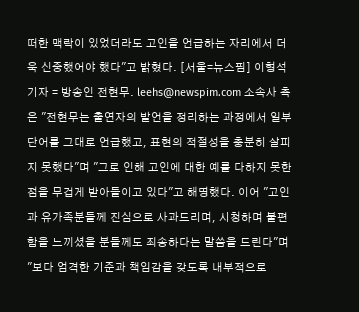떠한 맥락이 있었더라도 고인을 언급하는 자리에서 더욱 신중했어야 했다"고 밝혔다. [서울=뉴스핌] 이형석 기자 = 방송인 전현무. leehs@newspim.com 소속사 측은 "전현무는 출연자의 발언을 정리하는 과정에서 일부 단어를 그대로 언급했고, 표현의 적절성을 충분히 살피지 못했다"며 "그로 인해 고인에 대한 예를 다하지 못한 점을 무겁게 받아들이고 있다"고 해명했다. 이어 "고인과 유가족분들께 진심으로 사과드리며, 시청하며 불편함을 느끼셨을 분들께도 죄송하다는 말씀을 드린다"며 "보다 엄격한 기준과 책임감을 갖도록 내부적으로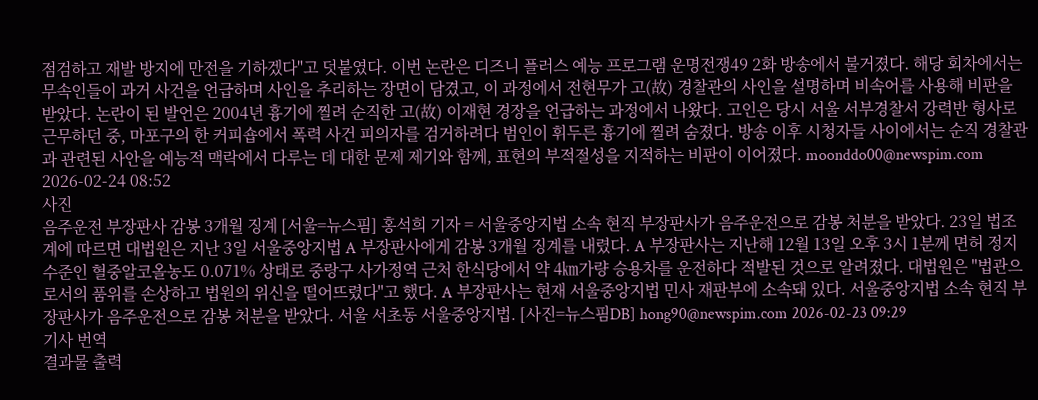점검하고 재발 방지에 만전을 기하겠다"고 덧붙였다. 이번 논란은 디즈니 플러스 예능 프로그램 운명전쟁49 2화 방송에서 불거졌다. 해당 회차에서는 무속인들이 과거 사건을 언급하며 사인을 추리하는 장면이 담겼고, 이 과정에서 전현무가 고(故) 경찰관의 사인을 설명하며 비속어를 사용해 비판을 받았다. 논란이 된 발언은 2004년 흉기에 찔려 순직한 고(故) 이재현 경장을 언급하는 과정에서 나왔다. 고인은 당시 서울 서부경찰서 강력반 형사로 근무하던 중, 마포구의 한 커피숍에서 폭력 사건 피의자를 검거하려다 범인이 휘두른 흉기에 찔려 숨졌다. 방송 이후 시청자들 사이에서는 순직 경찰관과 관련된 사안을 예능적 맥락에서 다루는 데 대한 문제 제기와 함께, 표현의 부적절성을 지적하는 비판이 이어졌다. moonddo00@newspim.com 2026-02-24 08:52
사진
음주운전 부장판사 감봉 3개월 징계 [서울=뉴스핌] 홍석희 기자 = 서울중앙지법 소속 현직 부장판사가 음주운전으로 감봉 처분을 받았다. 23일 법조계에 따르면 대법원은 지난 3일 서울중앙지법 A 부장판사에게 감봉 3개월 징계를 내렸다. A 부장판사는 지난해 12월 13일 오후 3시 1분께 면허 정지 수준인 혈중알코올농도 0.071% 상태로 중랑구 사가정역 근처 한식당에서 약 4㎞가량 승용차를 운전하다 적발된 것으로 알려졌다. 대법원은 "법관으로서의 품위를 손상하고 법원의 위신을 떨어뜨렸다"고 했다. A 부장판사는 현재 서울중앙지법 민사 재판부에 소속돼 있다. 서울중앙지법 소속 현직 부장판사가 음주운전으로 감봉 처분을 받았다. 서울 서초동 서울중앙지법. [사진=뉴스핌DB] hong90@newspim.com 2026-02-23 09:29
기사 번역
결과물 출력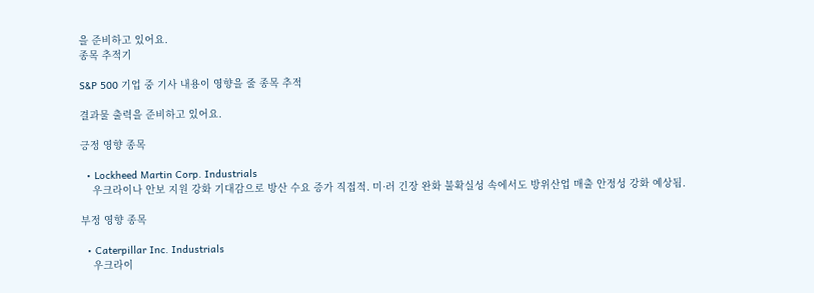을 준비하고 있어요.
종목 추적기

S&P 500 기업 중 기사 내용이 영향을 줄 종목 추적

결과물 출력을 준비하고 있어요.

긍정 영향 종목

  • Lockheed Martin Corp. Industrials
    우크라이나 안보 지원 강화 기대감으로 방산 수요 증가 직접적. 미·러 긴장 완화 불확실성 속에서도 방위산업 매출 안정성 강화 예상됨.

부정 영향 종목

  • Caterpillar Inc. Industrials
    우크라이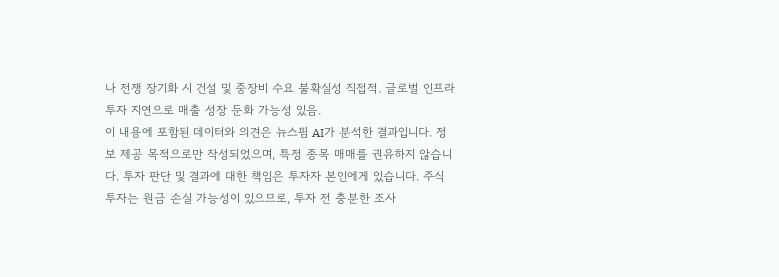나 전쟁 장기화 시 건설 및 중장비 수요 불확실성 직접적. 글로벌 인프라 투자 지연으로 매출 성장 둔화 가능성 있음.
이 내용에 포함된 데이터와 의견은 뉴스핌 AI가 분석한 결과입니다. 정보 제공 목적으로만 작성되었으며, 특정 종목 매매를 권유하지 않습니다. 투자 판단 및 결과에 대한 책임은 투자자 본인에게 있습니다. 주식 투자는 원금 손실 가능성이 있으므로, 투자 전 충분한 조사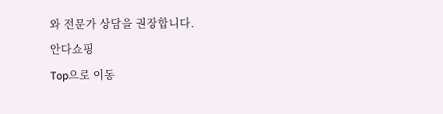와 전문가 상담을 권장합니다.
안다쇼핑
Top으로 이동